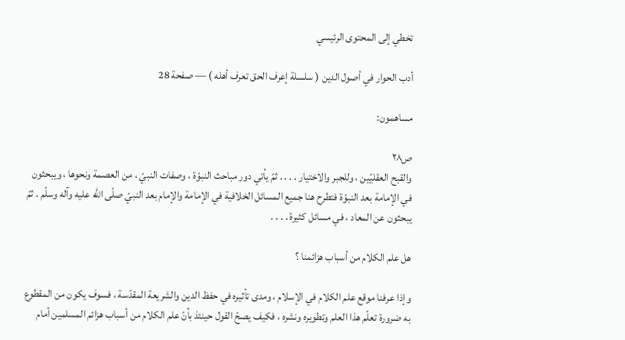تخطي إلى المحتوى الرئيسي

أدب الحوار في أصول الدين ( سلسلة إعرف الحق تعرف أهله ) — صفحة 28

مساهمون:

ص٢٨
والقبح العقليّين ، وللجبر والاختيار . . . . ثمّ يأتي دور مباحث النبوّة ، وصفات النبيّ ، من العصمة ونحوها ، ويبحثون في الإمامة بعد النبوّة فتطرح هنا جميع المسائل الخلافية في الإمامة والإمام بعد النبيّ صلّى اللّه عليه وآله وسلّم . ثمّ يبحثون عن المعاد ، في مسائل كثيرة . . . .

هل علم الكلام من أسباب هزائمنا ؟

وإذا عرفنا موقع علم الكلام في الإسلام ، ومدى تأثيره في حفظ الدين والشريعة المقدّسة ، فسوف يكون من المقطوع به ضرورة تعلّم هذا العلم وتطويره ونشره ، فكيف يصحّ القول حينئذ بأنّ علم الكلام من أسباب هزائم المسلمين أمام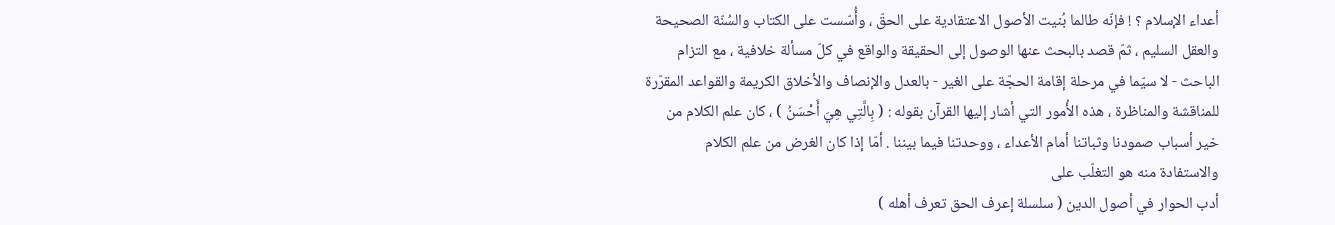أعداء الإسلام ؟ ! فإنّه طالما بُنيت الأصول الاعتقادية على الحقّ ، وأُسّست على الكتاب والسُنّة الصحيحة والعقل السليم ، ثمّ قصد بالبحث عنها الوصول إلى الحقيقة والواقع في كلّ مسألة خلافية ، مع التزام الباحث - لا سيّما في مرحلة إقامة الحجّة على الغير - بالعدل والإنصاف والأخلاق الكريمة والقواعد المقرّرة للمناقشة والمناظرة ، هذه الأُمور التي أشار إليها القرآن بقوله : ( بِالَّتِي هِيَ أَحْسَنُ ) ، كان علم الكلام من خير أسباب صمودنا وثباتنا أمام الأعداء ، ووحدتنا فيما بيننا . أمّا إذا كان الغرض من علم الكلام والاستفادة منه هو التغلّب على
أدب الحوار في أصول الدين ( سلسلة إعرف الحق تعرف أهله )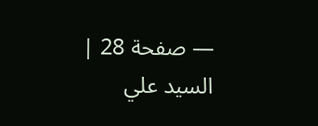— صفحة 28 | السيد علي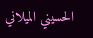الحسيني الميلاني